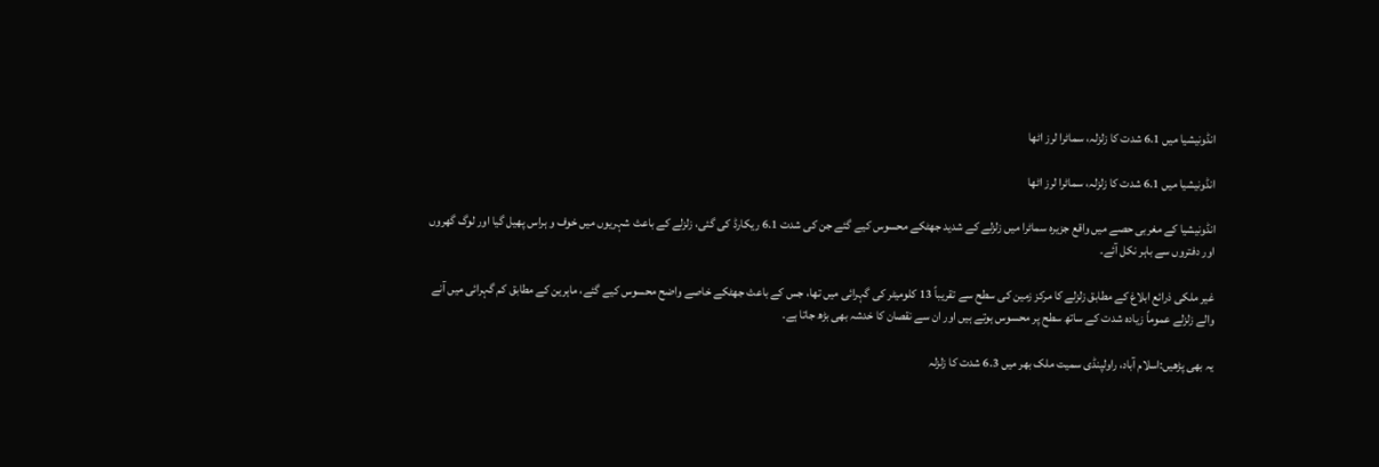انڈونیشیا میں 6.1 شدت کا زلزلہ، سماٹرا لرز اٹھا

انڈونیشیا میں 6.1 شدت کا زلزلہ، سماٹرا لرز اٹھا

انڈونیشیا کے مغربی حصے میں واقع جزیرہ سماٹرا میں زلزلے کے شدید جھٹکے محسوس کیے گئے جن کی شدت 6.1 ریکارڈ کی گئی، زلزلے کے باعث شہریوں میں خوف و ہراس پھیل گیا اور لوگ گھروں اور دفتروں سے باہر نکل آئے۔

غیر ملکی ذرائع ابلاغ کے مطابق زلزلے کا مرکز زمین کی سطح سے تقریباً 13 کلومیٹر کی گہرائی میں تھا، جس کے باعث جھٹکے خاصے واضح محسوس کیے گئے، ماہرین کے مطابق کم گہرائی میں آنے والے زلزلے عموماً زیادہ شدت کے ساتھ سطح پر محسوس ہوتے ہیں اور ان سے نقصان کا خدشہ بھی بڑھ جاتا ہے۔

یہ بھی پڑھیں:اسلام آباد، راولپنڈی سمیت ملک بھر میں 6.3 شدت کا زلزلہ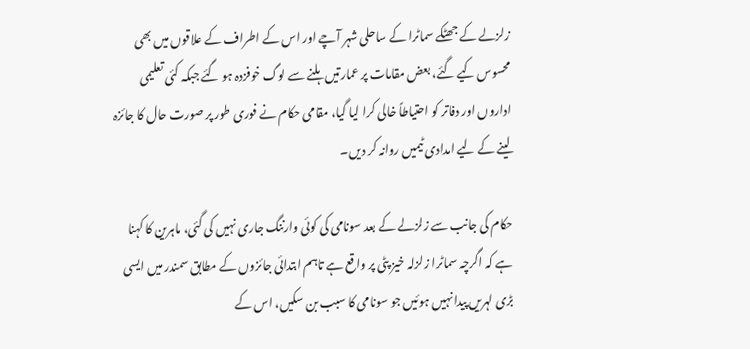زلزلے کے جھٹکے سماٹرا کے ساحلی شہر آچے اور اس کے اطراف کے علاقوں میں بھی محسوس کیے گئے، بعض مقامات پر عمارتیں ہلنے سے لوگ خوفزدہ ہو گئے جبکہ کئی تعلیمی اداروں اور دفاتر کو احتیاطاً خالی کرا لیا گیا، مقامی حکام نے فوری طور پر صورت حال کا جائزہ لینے کے لیے امدادی ٹیمیں روانہ کر دیں۔

حکام کی جانب سے زلزلے کے بعد سونامی کی کوئی وارننگ جاری نہیں کی گئی، ماہرین کا کہنا ہے کہ اگرچہ سماٹرا زلزلہ خیز پٹی پر واقع ہے تاہم ابتدائی جائزوں کے مطابق سمندر میں ایسی بڑی لہریں پیدا نہیں ہوئیں جو سونامی کا سبب بن سکیں، اس کے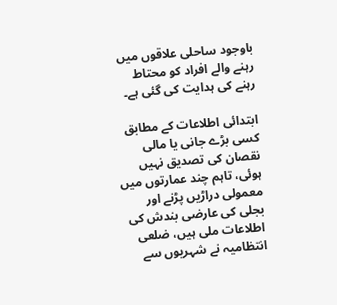باوجود ساحلی علاقوں میں رہنے والے افراد کو محتاط رہنے کی ہدایت کی گئی ہے۔

ابتدائی اطلاعات کے مطابق کسی بڑے جانی یا مالی نقصان کی تصدیق نہیں ہوئی، تاہم چند عمارتوں میں معمولی دراڑیں پڑنے اور بجلی کی عارضی بندش کی اطلاعات ملی ہیں، ضلعی انتظامیہ نے شہریوں سے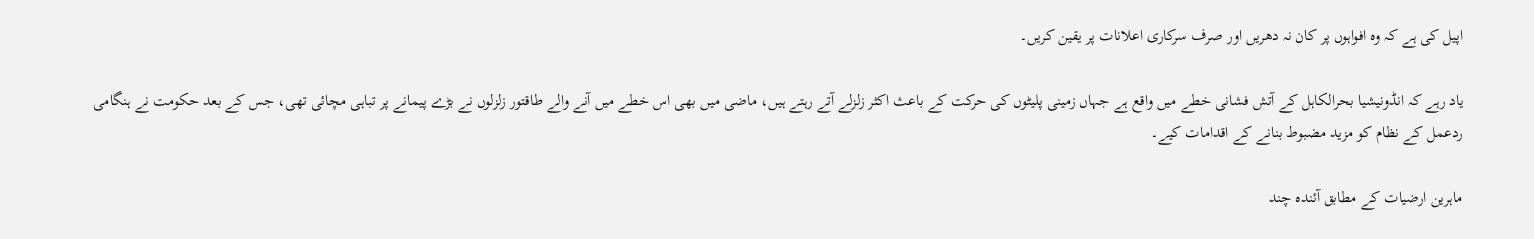اپیل کی ہے کہ وہ افواہوں پر کان نہ دھریں اور صرف سرکاری اعلانات پر یقین کریں۔

یاد رہے کہ انڈونیشیا بحرالکاہل کے آتش فشانی خطے میں واقع ہے جہاں زمینی پلیٹوں کی حرکت کے باعث اکثر زلزلے آتے رہتے ہیں، ماضی میں بھی اس خطے میں آنے والے طاقتور زلزلوں نے بڑے پیمانے پر تباہی مچائی تھی، جس کے بعد حکومت نے ہنگامی ردعمل کے نظام کو مزید مضبوط بنانے کے اقدامات کیے۔

ماہرین ارضیات کے مطابق آئندہ چند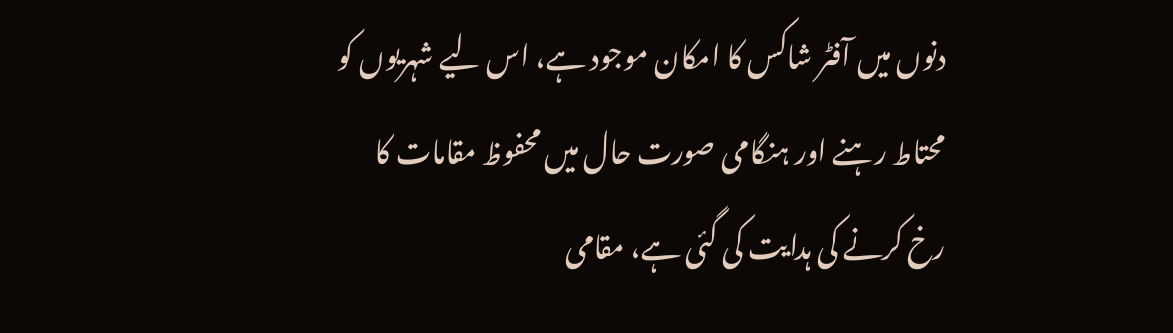دنوں میں آفٹر شاکس کا امکان موجود ہے، اس لیے شہریوں کو محتاط رہنے اور ہنگامی صورت حال میں محفوظ مقامات کا رخ کرنے کی ہدایت کی گئی ہے، مقامی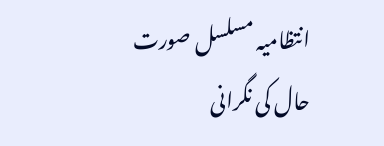انتظامیہ مسلسل صورت حال کی نگرانی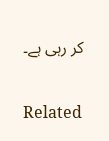کر رہی ہے۔

Related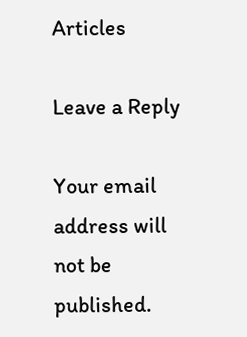Articles

Leave a Reply

Your email address will not be published.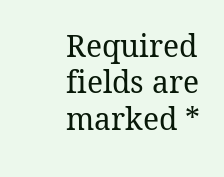Required fields are marked *